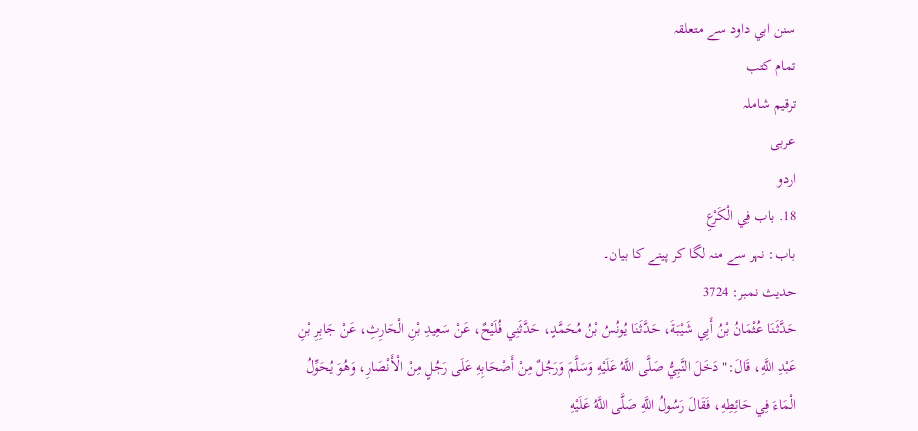سنن ابي داود سے متعلقہ
تمام کتب
ترقیم شاملہ
عربی
اردو
18. باب فِي الْكَرْعِ
باب: نہر سے منہ لگا کر پینے کا بیان۔
حدیث نمبر: 3724
حَدَّثَنَا عُثْمَانُ بْنُ أَبِي شَيْبَةَ، حَدَّثَنَا يُونُسُ بْنُ مُحَمَّدٍ، حَدَّثَنِي فُلَيْحٌ، عَنْ سَعِيدِ بْنِ الْحَارِثِ، عَنْ جَابِرِ بْنِ عَبْدِ اللَّهِ، قَالَ:" دَخَلَ النَّبِيُّ صَلَّى اللَّهُ عَلَيْهِ وَسَلَّمَ وَرَجُلٌ مِنْ أَصْحَابِهِ عَلَى رَجُلٍ مِنْ الْأَنْصَارِ، وَهُوَ يُحَوِّلُ الْمَاءَ فِي حَائِطِهِ، فَقَالَ رَسُولُ اللَّهِ صَلَّى اللَّهُ عَلَيْهِ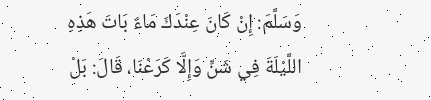وَسَلَّمَ: إِنْ كَانَ عِنْدَكَ مَاءٌ بَاتَ هَذِهِ اللَّيْلَةَ فِي شَنٍّ وَإِلَّا كَرَعْنَا، قَالَ: بَلْ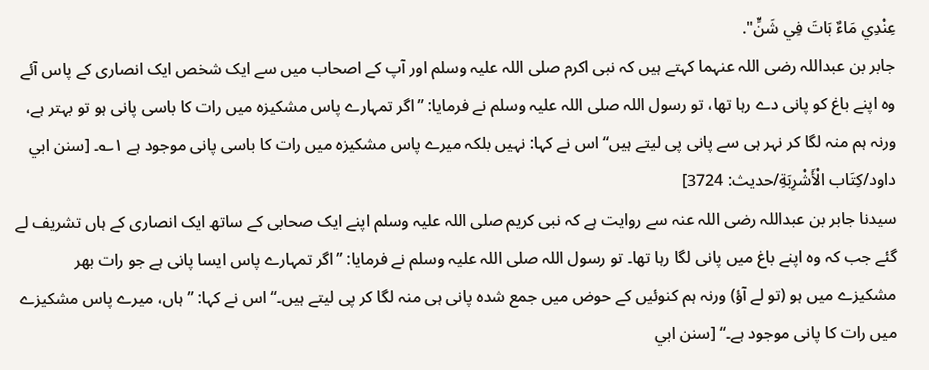عِنْدِي مَاءٌ بَاتَ فِي شَنٍّ".
جابر بن عبداللہ رضی اللہ عنہما کہتے ہیں کہ نبی اکرم صلی اللہ علیہ وسلم اور آپ کے اصحاب میں سے ایک شخص ایک انصاری کے پاس آئے وہ اپنے باغ کو پانی دے رہا تھا، تو رسول اللہ صلی اللہ علیہ وسلم نے فرمایا: ”اگر تمہارے پاس مشکیزہ میں رات کا باسی پانی ہو تو بہتر ہے، ورنہ ہم منہ لگا کر نہر ہی سے پانی پی لیتے ہیں“ اس نے کہا: نہیں بلکہ میرے پاس مشکیزہ میں رات کا باسی پانی موجود ہے ۱؎۔ [سنن ابي داود/كِتَاب الْأَشْرِبَةِ/حدیث: 3724]
سیدنا جابر بن عبداللہ رضی اللہ عنہ سے روایت ہے کہ نبی کریم صلی اللہ علیہ وسلم اپنے ایک صحابی کے ساتھ ایک انصاری کے ہاں تشریف لے گئے جب کہ وہ اپنے باغ میں پانی لگا رہا تھا۔ تو رسول اللہ صلی اللہ علیہ وسلم نے فرمایا: ”اگر تمہارے پاس ایسا پانی ہے جو رات بھر مشکیزے میں ہو (تو لے آؤ) ورنہ ہم کنوئیں کے حوض میں جمع شدہ پانی ہی منہ لگا کر پی لیتے ہیں۔“ اس نے کہا: ”ہاں، میرے پاس مشکیزے میں رات کا پانی موجود ہے۔“ [سنن ابي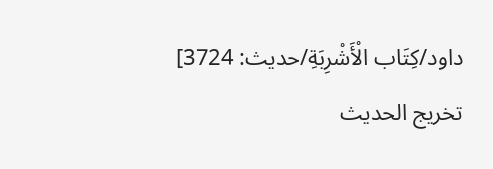داود/كِتَاب الْأَشْرِبَةِ/حدیث: 3724]
تخریج الحدیث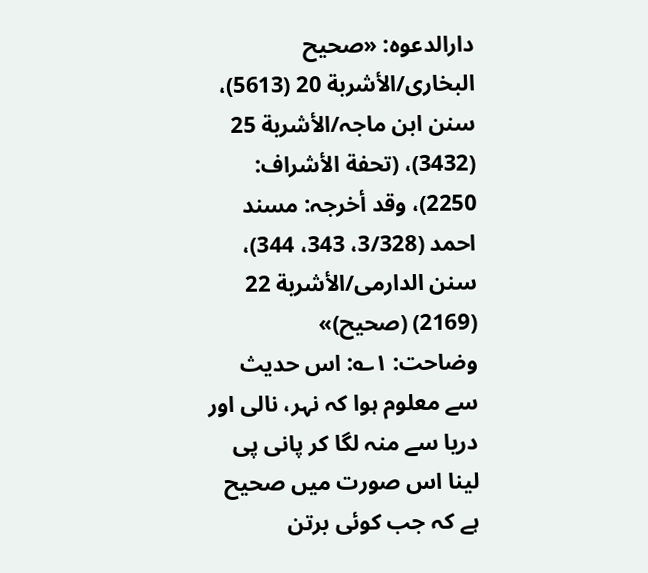دارالدعوہ: «صحیح البخاری/الأشربة 20 (5613)، سنن ابن ماجہ/الأشربة 25 (3432)، (تحفة الأشراف: 2250)، وقد أخرجہ: مسند احمد (3/328، 343، 344)، سنن الدارمی/الأشربة 22 (2169) (صحیح)»
وضاحت: ۱؎: اس حدیث سے معلوم ہوا کہ نہر، نالی اور دریا سے منہ لگا کر پانی پی لینا اس صورت میں صحیح ہے کہ جب کوئی برتن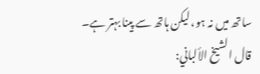ساتھ میں نہ ہو، لیکن ہاتھ سے پینا بہتر ہے۔
قال الشيخ الألباني: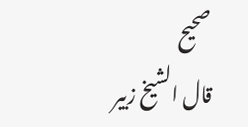صحيح
قال الشيخ زبير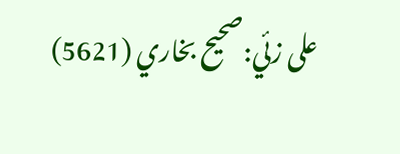على زئي:صحيح بخاري (5621)